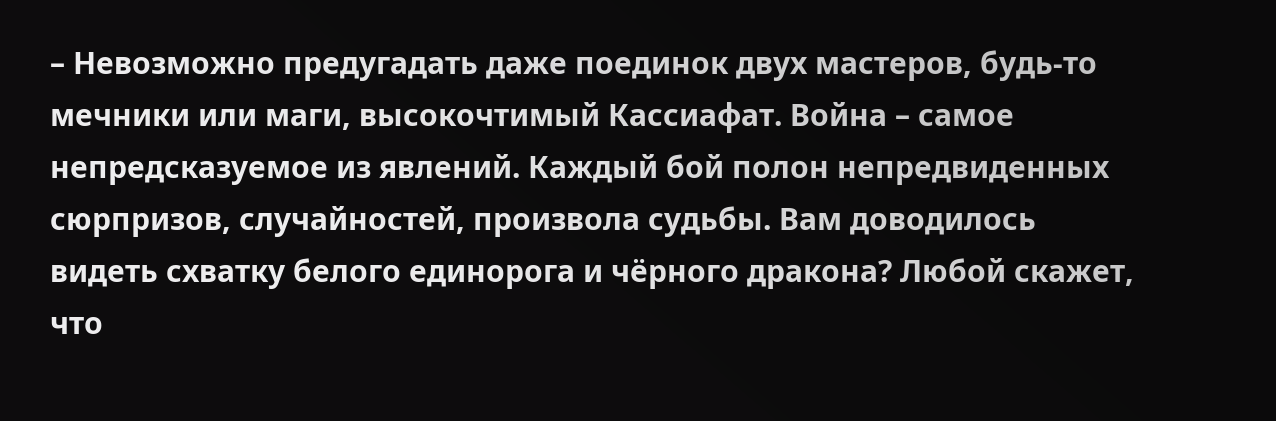– Невозможно предугадать даже поединок двух мастеров, будь-то мечники или маги, высокочтимый Кассиафат. Война – самое непредсказуемое из явлений. Каждый бой полон непредвиденных сюрпризов, случайностей, произвола судьбы. Вам доводилось видеть схватку белого единорога и чёрного дракона? Любой скажет, что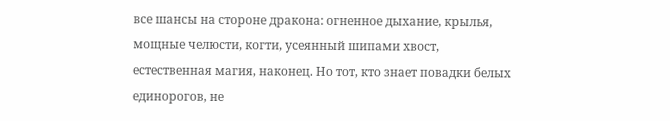все шансы на стороне дракона: огненное дыхание, крылья, мощные челюсти, когти, усеянный шипами хвост, естественная магия, наконец. Но тот, кто знает повадки белых единорогов, не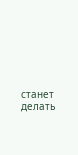станет делать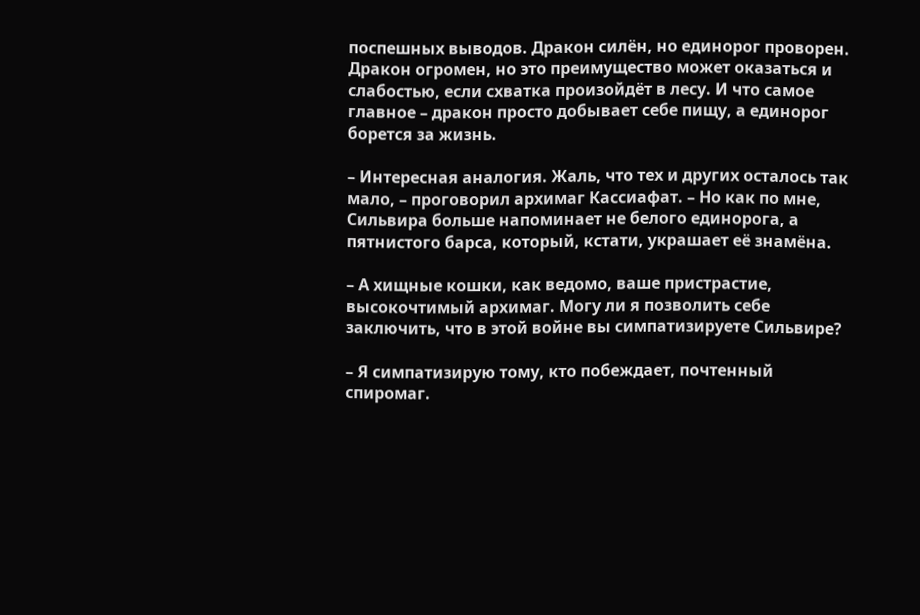поспешных выводов. Дракон силён, но единорог проворен. Дракон огромен, но это преимущество может оказаться и слабостью, если схватка произойдёт в лесу. И что самое главное – дракон просто добывает себе пищу, а единорог борется за жизнь.

– Интересная аналогия. Жаль, что тех и других осталось так мало, – проговорил архимаг Кассиафат. – Но как по мне, Сильвира больше напоминает не белого единорога, а пятнистого барса, который, кстати, украшает её знамёна.

– А хищные кошки, как ведомо, ваше пристрастие, высокочтимый архимаг. Могу ли я позволить себе заключить, что в этой войне вы симпатизируете Сильвире?

– Я симпатизирую тому, кто побеждает, почтенный спиромаг.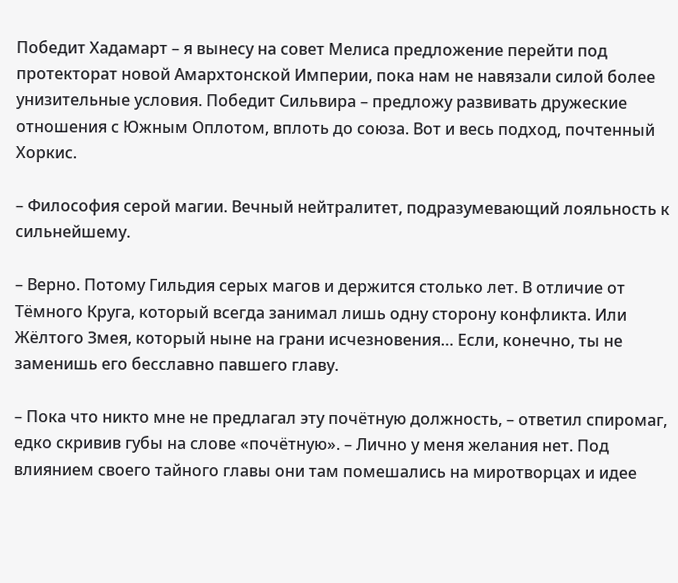Победит Хадамарт – я вынесу на совет Мелиса предложение перейти под протекторат новой Амархтонской Империи, пока нам не навязали силой более унизительные условия. Победит Сильвира – предложу развивать дружеские отношения с Южным Оплотом, вплоть до союза. Вот и весь подход, почтенный Хоркис.

– Философия серой магии. Вечный нейтралитет, подразумевающий лояльность к сильнейшему.

– Верно. Потому Гильдия серых магов и держится столько лет. В отличие от Тёмного Круга, который всегда занимал лишь одну сторону конфликта. Или Жёлтого Змея, который ныне на грани исчезновения… Если, конечно, ты не заменишь его бесславно павшего главу.

– Пока что никто мне не предлагал эту почётную должность, – ответил спиромаг, едко скривив губы на слове «почётную». – Лично у меня желания нет. Под влиянием своего тайного главы они там помешались на миротворцах и идее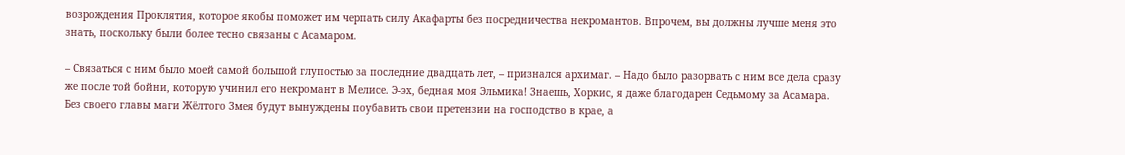возрождения Проклятия, которое якобы поможет им черпать силу Акафарты без посредничества некромантов. Впрочем, вы должны лучше меня это знать, поскольку были более тесно связаны с Асамаром.

– Связаться с ним было моей самой большой глупостью за последние двадцать лет, – признался архимаг. – Надо было разорвать с ним все дела сразу же после той бойни, которую учинил его некромант в Мелисе. Э-эх, бедная моя Эльмика! Знаешь, Хоркис, я даже благодарен Седьмому за Асамара. Без своего главы маги Жёлтого Змея будут вынуждены поубавить свои претензии на господство в крае, а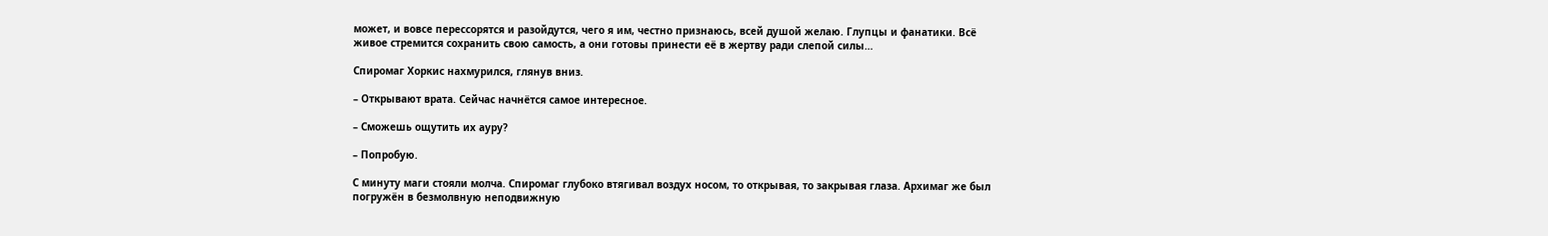может, и вовсе перессорятся и разойдутся, чего я им, честно признаюсь, всей душой желаю. Глупцы и фанатики. Всё живое стремится сохранить свою самость, а они готовы принести её в жертву ради слепой силы…

Спиромаг Хоркис нахмурился, глянув вниз.

– Открывают врата. Сейчас начнётся самое интересное.

– Сможешь ощутить их ауру?

– Попробую.

С минуту маги стояли молча. Спиромаг глубоко втягивал воздух носом, то открывая, то закрывая глаза. Архимаг же был погружён в безмолвную неподвижную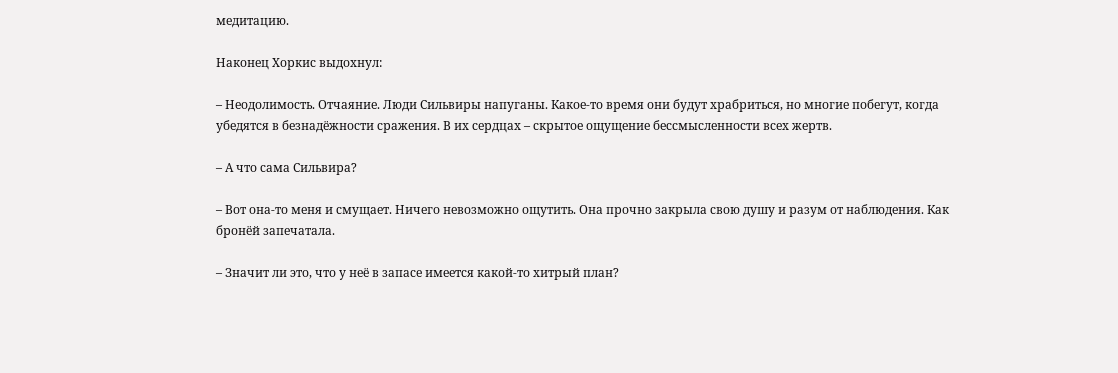медитацию.

Наконец Хоркис выдохнул:

– Неодолимость. Отчаяние. Люди Сильвиры напуганы. Какое-то время они будут храбриться, но многие побегут, когда убедятся в безнадёжности сражения. В их сердцах – скрытое ощущение бессмысленности всех жертв.

– А что сама Сильвира?

– Вот она-то меня и смущает. Ничего невозможно ощутить. Она прочно закрыла свою душу и разум от наблюдения. Как бронёй запечатала.

– Значит ли это, что у неё в запасе имеется какой-то хитрый план?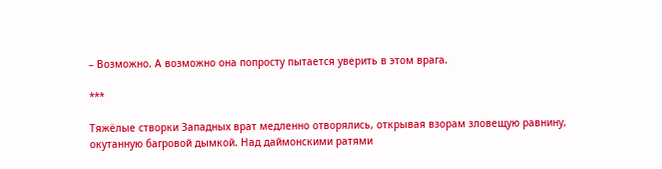– Возможно. А возможно она попросту пытается уверить в этом врага.

***

Тяжёлые створки Западных врат медленно отворялись, открывая взорам зловещую равнину, окутанную багровой дымкой. Над даймонскими ратями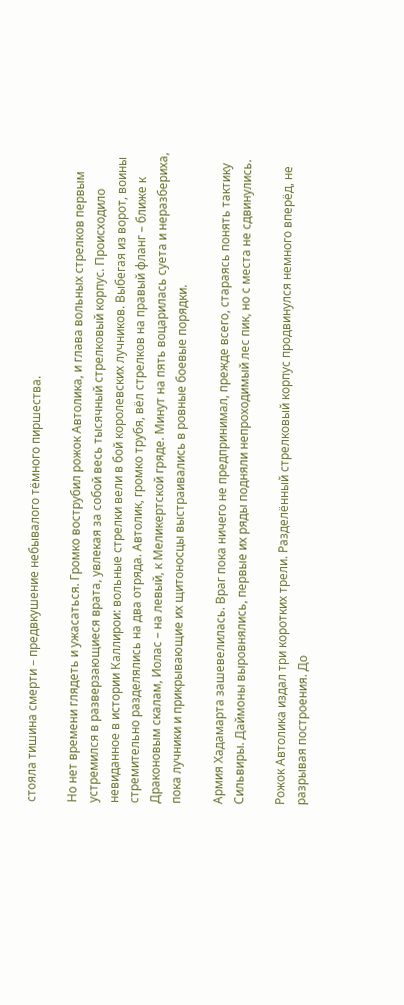стояла тишина смерти – предвкушение небывалого тёмного пиршества.

Но нет времени глядеть и ужасаться. Громко вострубил рожок Автолика, и глава вольных стрелков первым устремился в разверзающиеся врата, увлекая за собой весь тысячный стрелковый корпус. Происходило невиданное в истории Каллирои: вольные стрелки вели в бой королевских лучников. Выбегая из ворот, воины стремительно разделялись на два отряда. Автолик, громко трубя, вёл стрелков на правый фланг – ближе к Драконовым скалам, Иолас – на левый, к Меликертской гряде. Минут на пять воцарилась суета и неразбериха, пока лучники и прикрывающие их щитоносцы выстраивались в ровные боевые порядки.

Армия Хадамарта зашевелилась. Враг пока ничего не предпринимал, прежде всего, стараясь понять тактику Сильвиры. Даймоны выровнялись, первые их ряды подняли непроходимый лес пик, но с места не сдвинулись.

Рожок Автолика издал три коротких трели. Разделённый стрелковый корпус продвинулся немного вперёд, не разрывая построения. До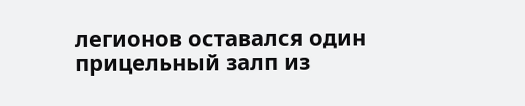легионов оставался один прицельный залп из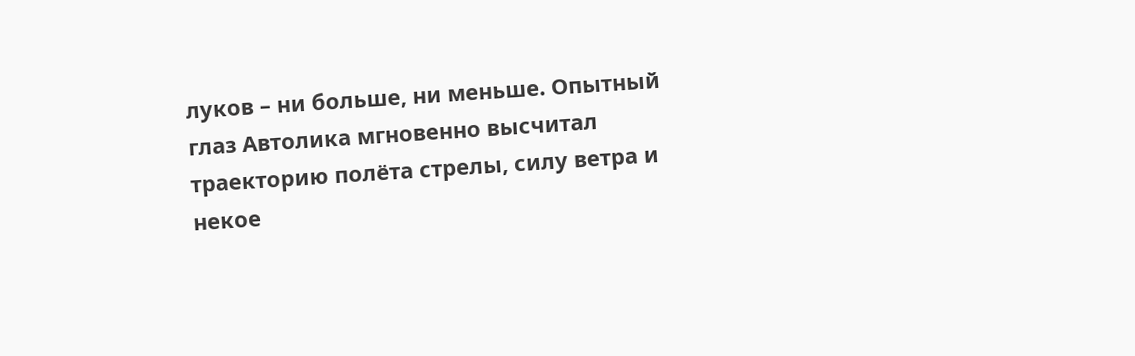луков – ни больше, ни меньше. Опытный глаз Автолика мгновенно высчитал траекторию полёта стрелы, силу ветра и некое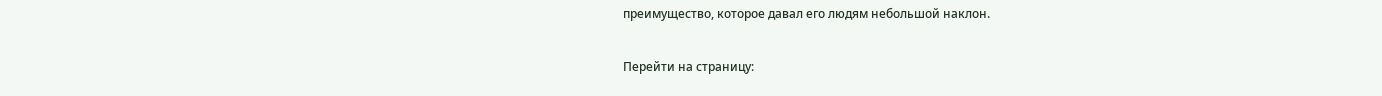преимущество, которое давал его людям небольшой наклон.

Перейти на страницу: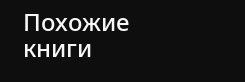Похожие книги